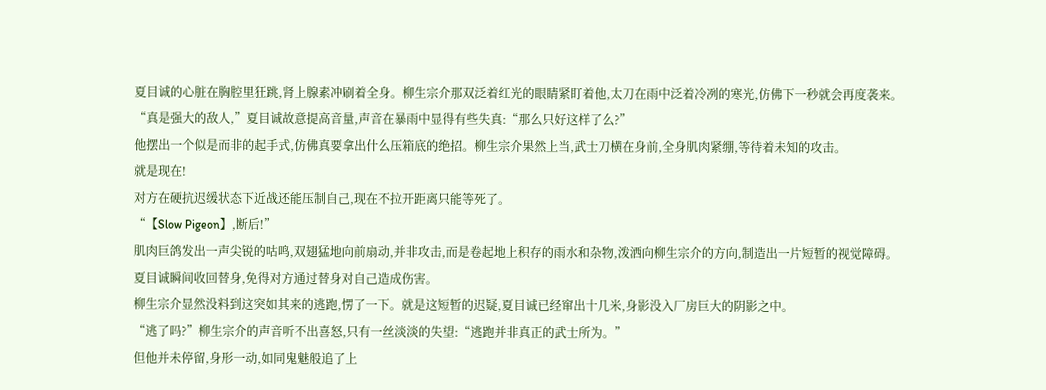夏目诚的心脏在胸腔里狂跳,肾上腺素冲刷着全身。柳生宗介那双泛着红光的眼睛紧盯着他,太刀在雨中泛着冷冽的寒光,仿佛下一秒就会再度袭来。
“真是强大的敌人,”夏目诚故意提高音量,声音在暴雨中显得有些失真:“那么只好这样了么?”
他摆出一个似是而非的起手式,仿佛真要拿出什么压箱底的绝招。柳生宗介果然上当,武士刀横在身前,全身肌肉紧绷,等待着未知的攻击。
就是现在!
对方在硬抗迟缓状态下近战还能压制自己,现在不拉开距离只能等死了。
“【Slow Pigeon】,断后!”
肌肉巨鸽发出一声尖锐的咕鸣,双翅猛地向前扇动,并非攻击,而是卷起地上积存的雨水和杂物,泼洒向柳生宗介的方向,制造出一片短暂的视觉障碍。
夏目诚瞬间收回替身,免得对方通过替身对自己造成伤害。
柳生宗介显然没料到这突如其来的逃跑,愣了一下。就是这短暂的迟疑,夏目诚已经窜出十几米,身影没入厂房巨大的阴影之中。
“逃了吗?”柳生宗介的声音听不出喜怒,只有一丝淡淡的失望:“逃跑并非真正的武士所为。”
但他并未停留,身形一动,如同鬼魅般追了上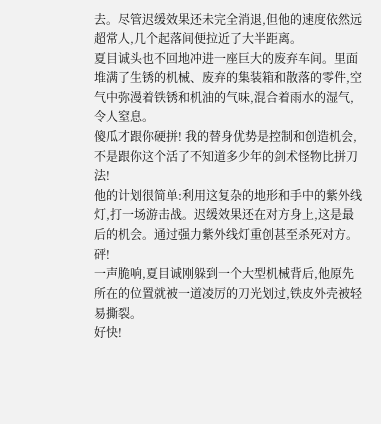去。尽管迟缓效果还未完全消退,但他的速度依然远超常人,几个起落间便拉近了大半距离。
夏目诚头也不回地冲进一座巨大的废弃车间。里面堆满了生锈的机械、废弃的集装箱和散落的零件,空气中弥漫着铁锈和机油的气味,混合着雨水的湿气,令人窒息。
傻瓜才跟你硬拼! 我的替身优势是控制和创造机会,不是跟你这个活了不知道多少年的剑术怪物比拼刀法!
他的计划很简单:利用这复杂的地形和手中的紫外线灯,打一场游击战。迟缓效果还在对方身上,这是最后的机会。通过强力紫外线灯重创甚至杀死对方。
砰!
一声脆响,夏目诚刚躲到一个大型机械背后,他原先所在的位置就被一道凌厉的刀光划过,铁皮外壳被轻易撕裂。
好快!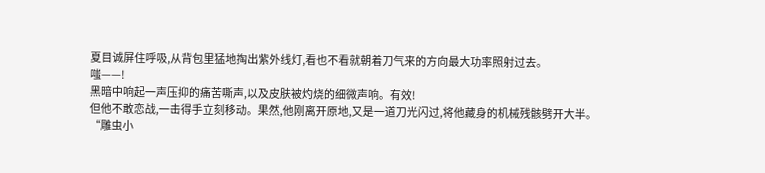夏目诚屏住呼吸,从背包里猛地掏出紫外线灯,看也不看就朝着刀气来的方向最大功率照射过去。
嗤——!
黑暗中响起一声压抑的痛苦嘶声,以及皮肤被灼烧的细微声响。有效!
但他不敢恋战,一击得手立刻移动。果然,他刚离开原地,又是一道刀光闪过,将他藏身的机械残骸劈开大半。
“雕虫小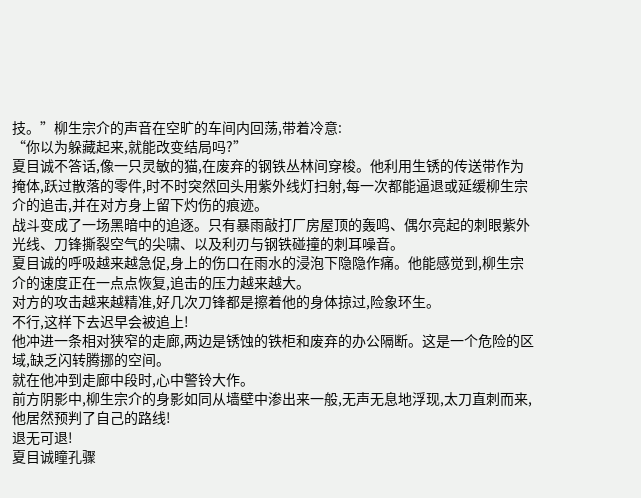技。”柳生宗介的声音在空旷的车间内回荡,带着冷意:
“你以为躲藏起来,就能改变结局吗?”
夏目诚不答话,像一只灵敏的猫,在废弃的钢铁丛林间穿梭。他利用生锈的传送带作为掩体,跃过散落的零件,时不时突然回头用紫外线灯扫射,每一次都能逼退或延缓柳生宗介的追击,并在对方身上留下灼伤的痕迹。
战斗变成了一场黑暗中的追逐。只有暴雨敲打厂房屋顶的轰鸣、偶尔亮起的刺眼紫外光线、刀锋撕裂空气的尖啸、以及利刃与钢铁碰撞的刺耳噪音。
夏目诚的呼吸越来越急促,身上的伤口在雨水的浸泡下隐隐作痛。他能感觉到,柳生宗介的速度正在一点点恢复,追击的压力越来越大。
对方的攻击越来越精准,好几次刀锋都是擦着他的身体掠过,险象环生。
不行,这样下去迟早会被追上!
他冲进一条相对狭窄的走廊,两边是锈蚀的铁柜和废弃的办公隔断。这是一个危险的区域,缺乏闪转腾挪的空间。
就在他冲到走廊中段时,心中警铃大作。
前方阴影中,柳生宗介的身影如同从墙壁中渗出来一般,无声无息地浮现,太刀直刺而来,他居然预判了自己的路线!
退无可退!
夏目诚瞳孔骤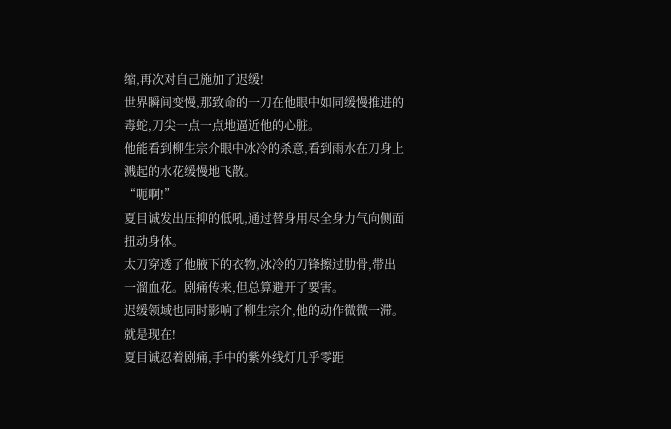缩,再次对自己施加了迟缓!
世界瞬间变慢,那致命的一刀在他眼中如同缓慢推进的毒蛇,刀尖一点一点地逼近他的心脏。
他能看到柳生宗介眼中冰冷的杀意,看到雨水在刀身上溅起的水花缓慢地飞散。
“呃啊!”
夏目诚发出压抑的低吼,通过替身用尽全身力气向侧面扭动身体。
太刀穿透了他腋下的衣物,冰冷的刀锋擦过肋骨,带出一溜血花。剧痛传来,但总算避开了要害。
迟缓领域也同时影响了柳生宗介,他的动作微微一滞。
就是现在!
夏目诚忍着剧痛,手中的紫外线灯几乎零距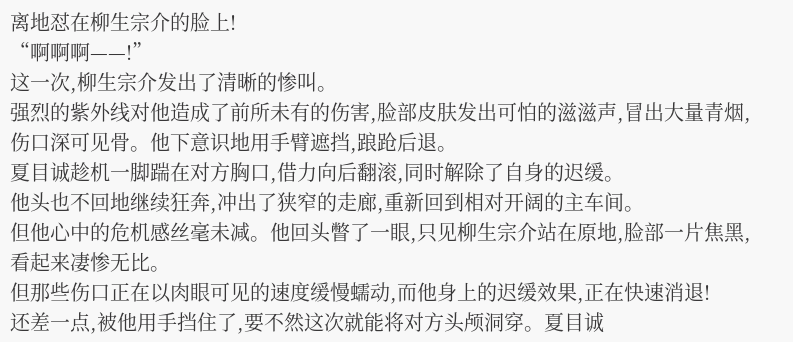离地怼在柳生宗介的脸上!
“啊啊啊——!”
这一次,柳生宗介发出了清晰的惨叫。
强烈的紫外线对他造成了前所未有的伤害,脸部皮肤发出可怕的滋滋声,冒出大量青烟,伤口深可见骨。他下意识地用手臂遮挡,踉跄后退。
夏目诚趁机一脚踹在对方胸口,借力向后翻滚,同时解除了自身的迟缓。
他头也不回地继续狂奔,冲出了狭窄的走廊,重新回到相对开阔的主车间。
但他心中的危机感丝毫未减。他回头瞥了一眼,只见柳生宗介站在原地,脸部一片焦黑,看起来凄惨无比。
但那些伤口正在以肉眼可见的速度缓慢蠕动,而他身上的迟缓效果,正在快速消退!
还差一点,被他用手挡住了,要不然这次就能将对方头颅洞穿。夏目诚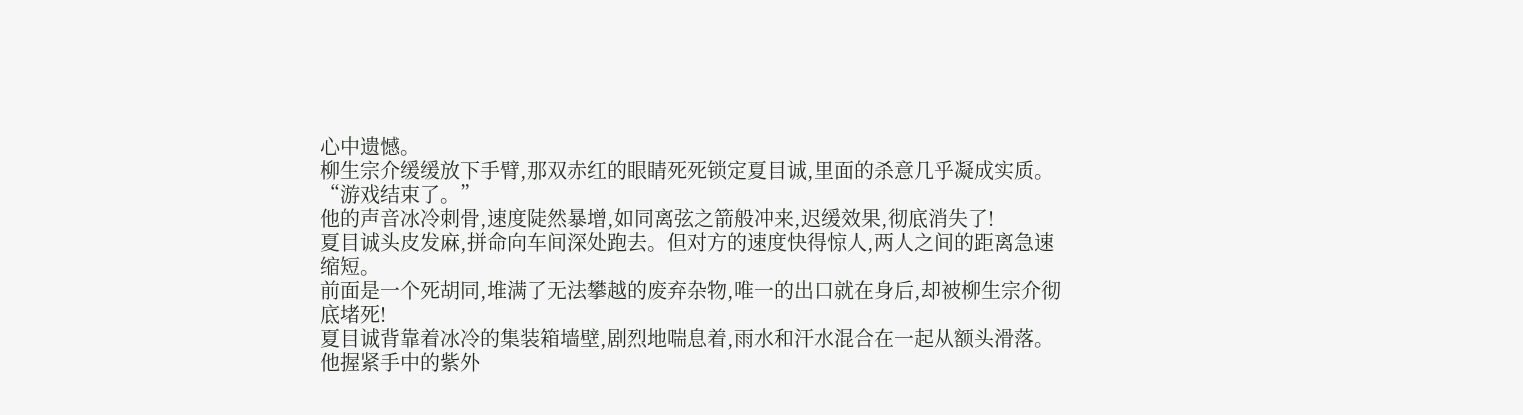心中遗憾。
柳生宗介缓缓放下手臂,那双赤红的眼睛死死锁定夏目诚,里面的杀意几乎凝成实质。
“游戏结束了。”
他的声音冰冷刺骨,速度陡然暴增,如同离弦之箭般冲来,迟缓效果,彻底消失了!
夏目诚头皮发麻,拼命向车间深处跑去。但对方的速度快得惊人,两人之间的距离急速缩短。
前面是一个死胡同,堆满了无法攀越的废弃杂物,唯一的出口就在身后,却被柳生宗介彻底堵死!
夏目诚背靠着冰冷的集装箱墙壁,剧烈地喘息着,雨水和汗水混合在一起从额头滑落。
他握紧手中的紫外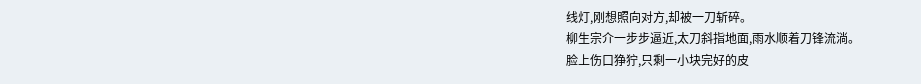线灯,刚想照向对方,却被一刀斩碎。
柳生宗介一步步逼近,太刀斜指地面,雨水顺着刀锋流淌。
脸上伤口狰狞,只剩一小块完好的皮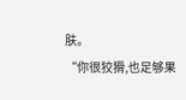肤。
“你很狡猾,也足够果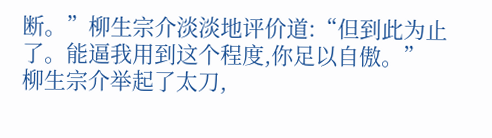断。”柳生宗介淡淡地评价道:“但到此为止了。能逼我用到这个程度,你足以自傲。”
柳生宗介举起了太刀,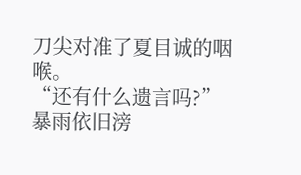刀尖对准了夏目诚的咽喉。
“还有什么遗言吗?”
暴雨依旧滂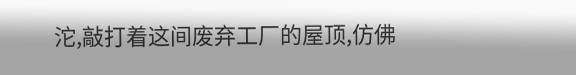沱,敲打着这间废弃工厂的屋顶,仿佛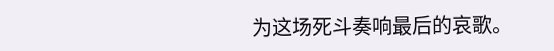为这场死斗奏响最后的哀歌。